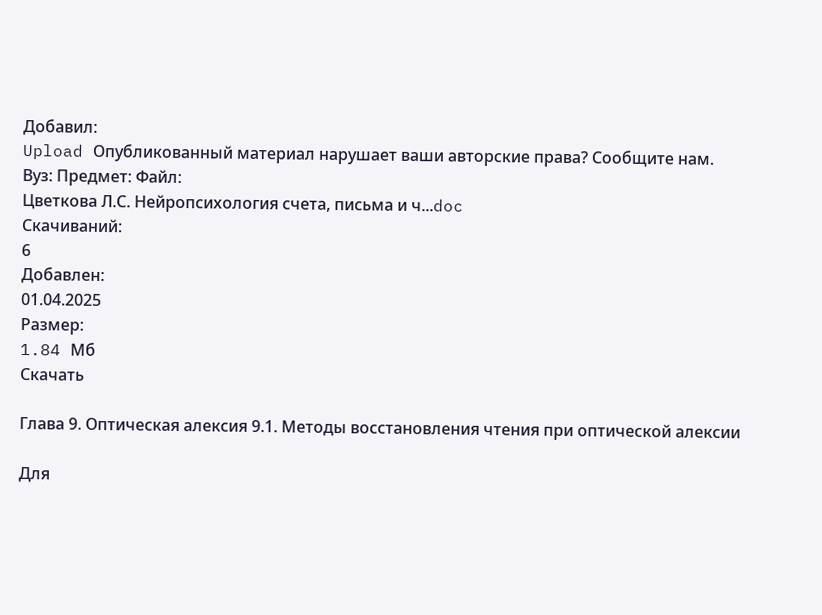Добавил:
Upload Опубликованный материал нарушает ваши авторские права? Сообщите нам.
Вуз: Предмет: Файл:
Цветкова Л.С. Нейропсихология счета, письма и ч...doc
Скачиваний:
6
Добавлен:
01.04.2025
Размер:
1.84 Mб
Скачать

Глава 9. Оптическая алексия 9.1. Методы восстановления чтения при оптической алексии

Для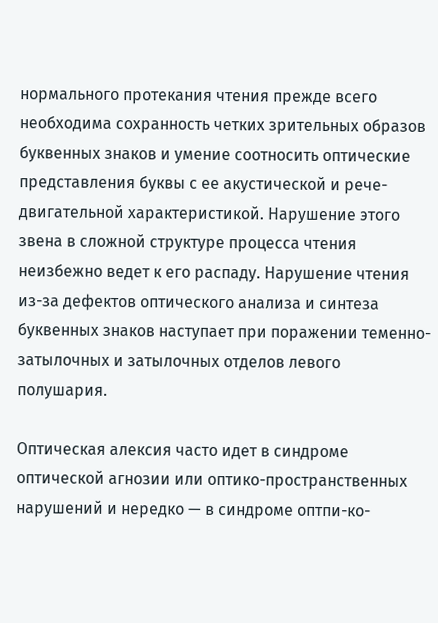нормального протекания чтения прежде всего необходима сохранность четких зрительных образов буквенных знаков и умение соотносить оптические представления буквы с ее акустической и рече-двигательной характеристикой. Нарушение этого звена в сложной структуре процесса чтения неизбежно ведет к его распаду. Нарушение чтения из-за дефектов оптического анализа и синтеза буквенных знаков наступает при поражении теменно-затылочных и затылочных отделов левого полушария.

Оптическая алексия часто идет в синдроме оптической агнозии или оптико-пространственных нарушений и нередко — в синдроме оптпи-ко-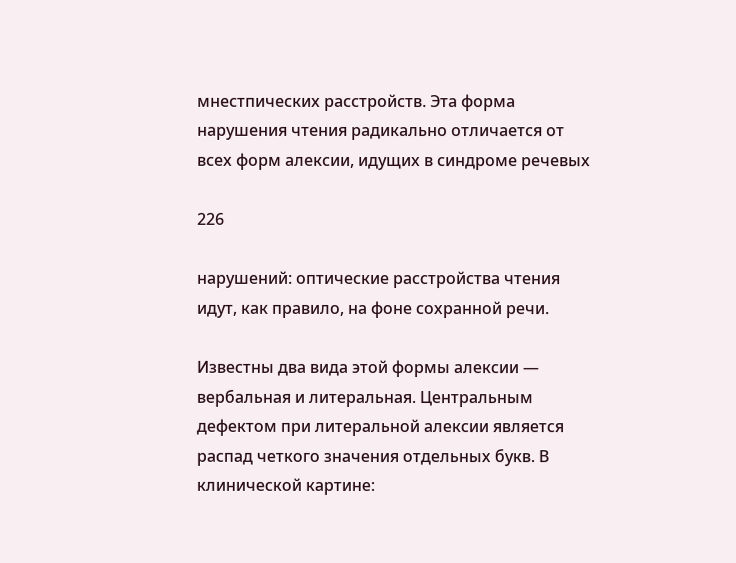мнестпических расстройств. Эта форма нарушения чтения радикально отличается от всех форм алексии, идущих в синдроме речевых

226

нарушений: оптические расстройства чтения идут, как правило, на фоне сохранной речи.

Известны два вида этой формы алексии — вербальная и литеральная. Центральным дефектом при литеральной алексии является распад четкого значения отдельных букв. В клинической картине: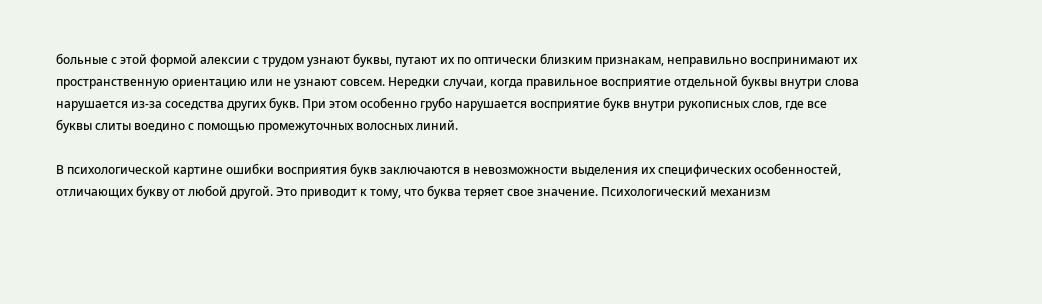больные с этой формой алексии с трудом узнают буквы, путают их по оптически близким признакам, неправильно воспринимают их пространственную ориентацию или не узнают совсем. Нередки случаи, когда правильное восприятие отдельной буквы внутри слова нарушается из-за соседства других букв. При этом особенно грубо нарушается восприятие букв внутри рукописных слов, где все буквы слиты воедино с помощью промежуточных волосных линий.

В психологической картине ошибки восприятия букв заключаются в невозможности выделения их специфических особенностей, отличающих букву от любой другой. Это приводит к тому, что буква теряет свое значение. Психологический механизм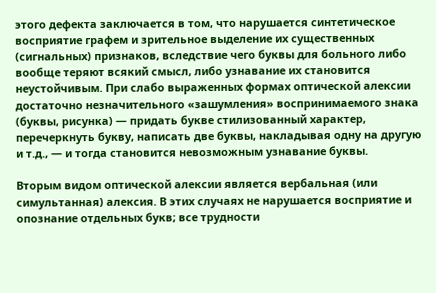этого дефекта заключается в том, что нарушается синтетическое восприятие графем и зрительное выделение их существенных (сигнальных) признаков, вследствие чего буквы для больного либо вообще теряют всякий смысл, либо узнавание их становится неустойчивым. При слабо выраженных формах оптической алексии достаточно незначительного «зашумления» воспринимаемого знака (буквы, рисунка) — придать букве стилизованный характер, перечеркнуть букву, написать две буквы, накладывая одну на другую и т.д., — и тогда становится невозможным узнавание буквы.

Вторым видом оптической алексии является вербальная (или симультанная) алексия. В этих случаях не нарушается восприятие и опознание отдельных букв; все трудности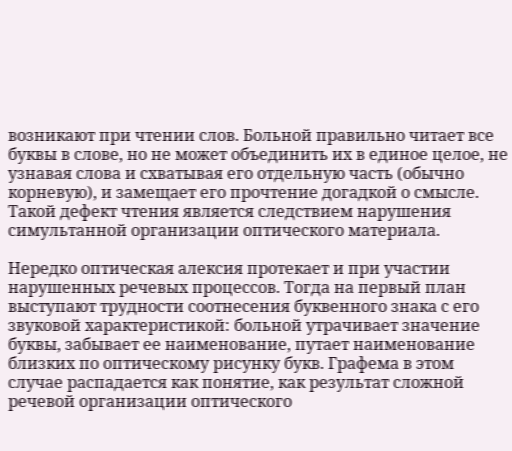возникают при чтении слов. Больной правильно читает все буквы в слове, но не может объединить их в единое целое, не узнавая слова и схватывая его отдельную часть (обычно корневую), и замещает его прочтение догадкой о смысле. Такой дефект чтения является следствием нарушения симультанной организации оптического материала.

Нередко оптическая алексия протекает и при участии нарушенных речевых процессов. Тогда на первый план выступают трудности соотнесения буквенного знака с его звуковой характеристикой: больной утрачивает значение буквы, забывает ее наименование, путает наименование близких по оптическому рисунку букв. Графема в этом случае распадается как понятие, как результат сложной речевой организации оптического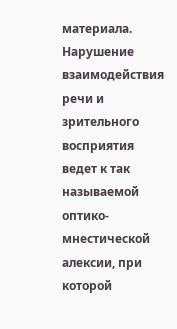материала. Нарушение взаимодействия речи и зрительного восприятия ведет к так называемой оптико-мнестической алексии, при которой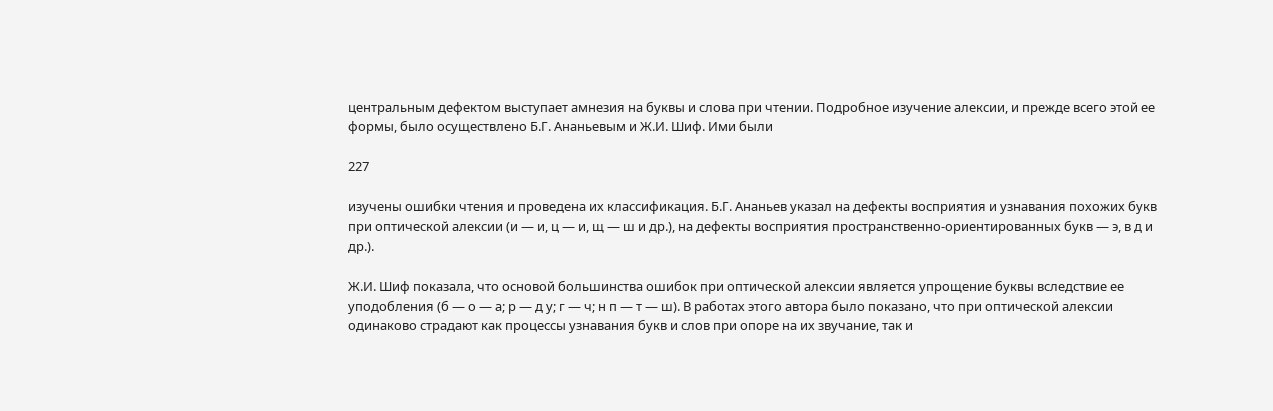центральным дефектом выступает амнезия на буквы и слова при чтении. Подробное изучение алексии, и прежде всего этой ее формы, было осуществлено Б.Г. Ананьевым и Ж.И. Шиф. Ими были

227

изучены ошибки чтения и проведена их классификация. Б.Г. Ананьев указал на дефекты восприятия и узнавания похожих букв при оптической алексии (и — и, ц — и, щ — ш и др.), на дефекты восприятия пространственно-ориентированных букв — э, в д и др.).

Ж.И. Шиф показала, что основой большинства ошибок при оптической алексии является упрощение буквы вследствие ее уподобления (б — о — а; р — д у; г — ч; н п — т — ш). В работах этого автора было показано, что при оптической алексии одинаково страдают как процессы узнавания букв и слов при опоре на их звучание, так и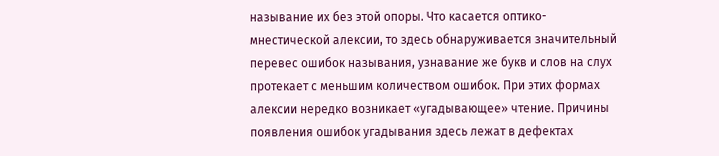называние их без этой опоры. Что касается оптико-мнестической алексии, то здесь обнаруживается значительный перевес ошибок называния, узнавание же букв и слов на слух протекает с меньшим количеством ошибок. При этих формах алексии нередко возникает «угадывающее» чтение. Причины появления ошибок угадывания здесь лежат в дефектах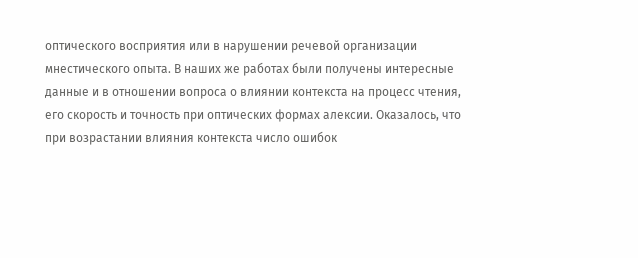оптического восприятия или в нарушении речевой организации мнестического опыта. В наших же работах были получены интересные данные и в отношении вопроса о влиянии контекста на процесс чтения, его скорость и точность при оптических формах алексии. Оказалось, что при возрастании влияния контекста число ошибок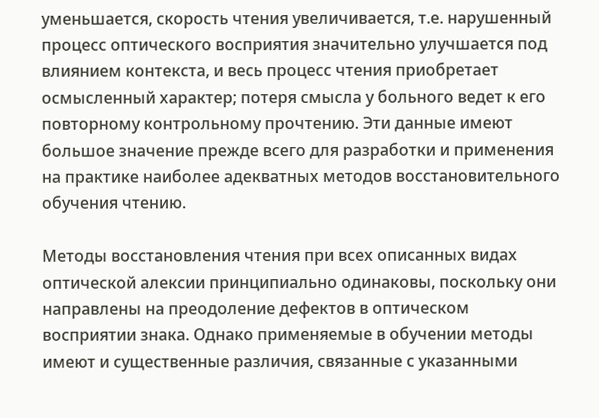уменьшается, скорость чтения увеличивается, т.е. нарушенный процесс оптического восприятия значительно улучшается под влиянием контекста, и весь процесс чтения приобретает осмысленный характер; потеря смысла у больного ведет к его повторному контрольному прочтению. Эти данные имеют большое значение прежде всего для разработки и применения на практике наиболее адекватных методов восстановительного обучения чтению.

Методы восстановления чтения при всех описанных видах оптической алексии принципиально одинаковы, поскольку они направлены на преодоление дефектов в оптическом восприятии знака. Однако применяемые в обучении методы имеют и существенные различия, связанные с указанными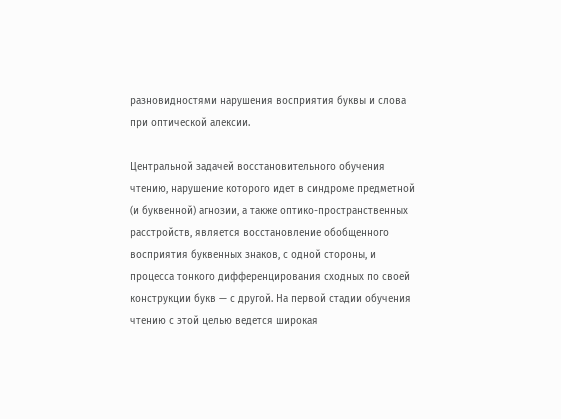разновидностями нарушения восприятия буквы и слова при оптической алексии.

Центральной задачей восстановительного обучения чтению, нарушение которого идет в синдроме предметной (и буквенной) агнозии, а также оптико-пространственных расстройств, является восстановление обобщенного восприятия буквенных знаков, с одной стороны, и процесса тонкого дифференцирования сходных по своей конструкции букв — с другой. На первой стадии обучения чтению с этой целью ведется широкая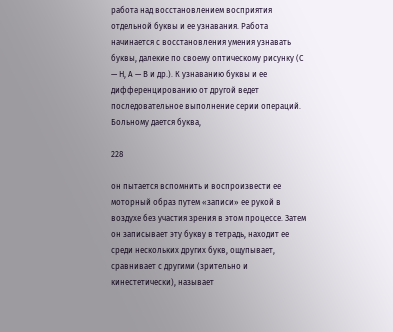работа над восстановлением восприятия отдельной буквы и ее узнавания. Работа начинается с восстановления умения узнавать буквы, далекие по своему оптическому рисунку (С — Н, А — В и др.). К узнаванию буквы и ее дифференцированию от другой ведет последовательное выполнение серии операций. Больному дается буква,

228

он пытается вспомнить и воспроизвести ее моторный образ путем «записи» ее рукой в воздухе без участия зрения в этом процессе. Затем он записывает эту букву в тетрадь, находит ее среди нескольких других букв, ощупывает, сравнивает с другими (зрительно и кинестетически), называет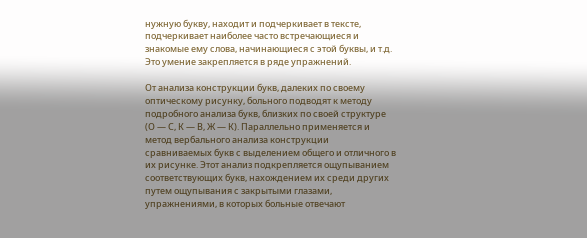нужную букву, находит и подчеркивает в тексте, подчеркивает наиболее часто встречающиеся и знакомые ему слова, начинающиеся с этой буквы, и т.д. Это умение закрепляется в ряде упражнений.

От анализа конструкции букв, далеких по своему оптическому рисунку, больного подводят к методу подробного анализа букв, близких по своей структуре (О — С, К — В, Ж — К). Параллельно применяется и метод вербального анализа конструкции сравниваемых букв с выделением общего и отличного в их рисунке. Этот анализ подкрепляется ощупыванием соответствующих букв, нахождением их среди других путем ощупывания с закрытыми глазами, упражнениями, в которых больные отвечают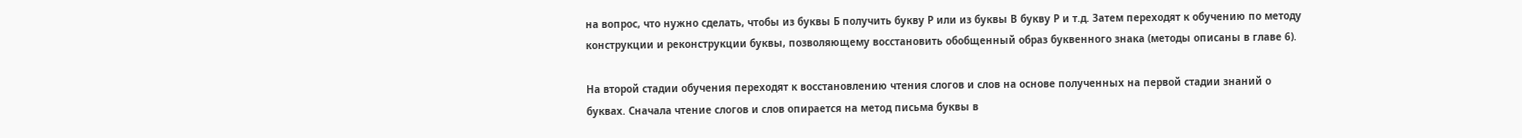на вопрос, что нужно сделать, чтобы из буквы Б получить букву Р или из буквы В букву Р и т.д. Затем переходят к обучению по методу конструкции и реконструкции буквы, позволяющему восстановить обобщенный образ буквенного знака (методы описаны в главе 6).

На второй стадии обучения переходят к восстановлению чтения слогов и слов на основе полученных на первой стадии знаний о буквах. Сначала чтение слогов и слов опирается на метод письма буквы в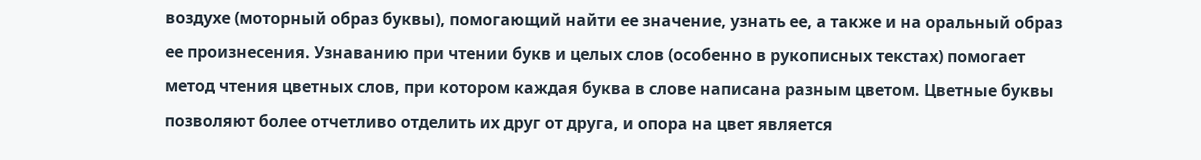воздухе (моторный образ буквы), помогающий найти ее значение, узнать ее, а также и на оральный образ ее произнесения. Узнаванию при чтении букв и целых слов (особенно в рукописных текстах) помогает метод чтения цветных слов, при котором каждая буква в слове написана разным цветом. Цветные буквы позволяют более отчетливо отделить их друг от друга, и опора на цвет является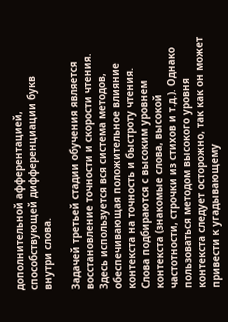дополнительной афферентацией, способствующей дифференциации букв внутри слова.

Задачей третьей стадии обучения является восстановление точности и скорости чтения. Здесь используется вся система методов, обеспечивающая положительное влияние контекста на точность и быстроту чтения. Слова подбираются с высоким уровнем контекста (знакомые слова, высокой частотности, строчки из стихов и т.д.). Однако пользоваться методом высокого уровня контекста следует осторожно, так как он может привести к угадывающему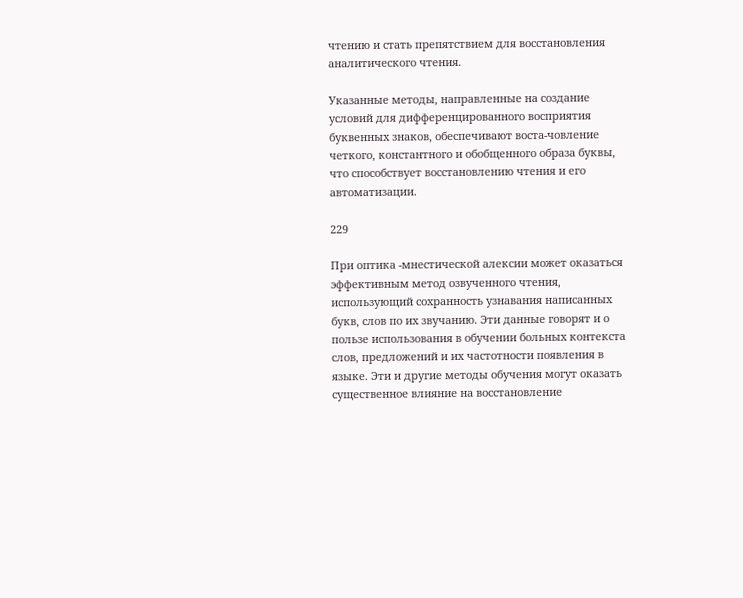чтению и стать препятствием для восстановления аналитического чтения.

Указанные методы, направленные на создание условий для дифференцированного восприятия буквенных знаков, обеспечивают воста-човление четкого, константного и обобщенного образа буквы, что способствует восстановлению чтения и его автоматизации.

229

При оптика -мнестической алексии может оказаться эффективным метод озвученного чтения, использующий сохранность узнавания написанных букв, слов по их звучанию. Эти данные говорят и о пользе использования в обучении больных контекста слов, предложений и их частотности появления в языке. Эти и другие методы обучения могут оказать существенное влияние на восстановление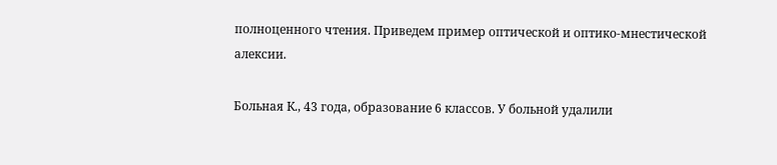полноценного чтения. Приведем пример оптической и оптико-мнестической алексии.

Больная К., 43 года, образование 6 классов. У больной удалили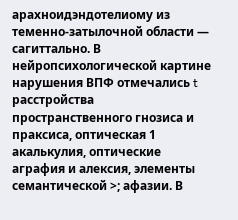арахноидэндотелиому из теменно-затылочной области — сагиттально. В нейропсихологической картине нарушения ВПФ отмечались t расстройства пространственного гнозиса и праксиса, оптическая 1 акалькулия, оптические аграфия и алексия, элементы семантической >; афазии. В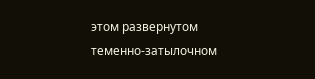этом развернутом теменно-затылочном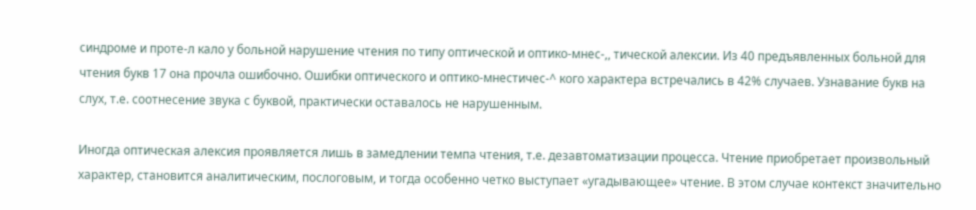синдроме и проте-л кало у больной нарушение чтения по типу оптической и оптико-мнес-,, тической алексии. Из 40 предъявленных больной для чтения букв 17 она прочла ошибочно. Ошибки оптического и оптико-мнестичес-^ кого характера встречались в 42% случаев. Узнавание букв на слух, т.е. соотнесение звука с буквой, практически оставалось не нарушенным.

Иногда оптическая алексия проявляется лишь в замедлении темпа чтения, т.е. дезавтоматизации процесса. Чтение приобретает произвольный характер, становится аналитическим, послоговым, и тогда особенно четко выступает «угадывающее» чтение. В этом случае контекст значительно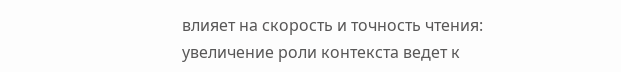влияет на скорость и точность чтения: увеличение роли контекста ведет к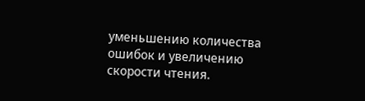уменьшению количества ошибок и увеличению скорости чтения.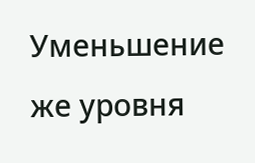Уменьшение же уровня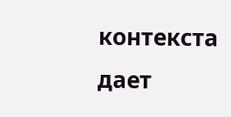контекста дает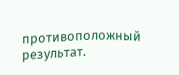противоположный результат.